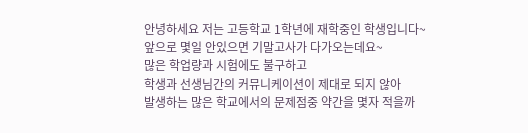안녕하세요 저는 고등학교 1학년에 재학중인 학생입니다~
앞으로 몇일 안있으면 기말고사가 다가오는데요~
많은 학업량과 시험에도 불구하고
학생과 선생님간의 커뮤니케이션이 제대로 되지 않아
발생하는 많은 학교에서의 문제점중 약간을 몇자 적을까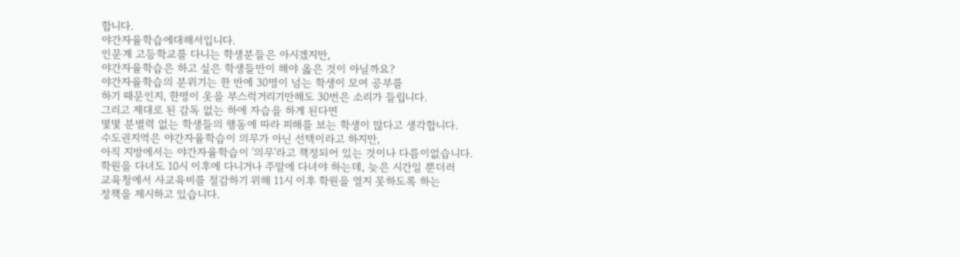합니다.
야간자율학습에대해서입니다.
인문계 고등학교를 다니는 학생분들은 아시겠지만,
야간자율학습은 하고 싶은 학생들만이 해야 옳은 것이 아닐까요?
야간자율학습의 분위기는 한 반에 30명이 넘는 학생이 모여 공부를
하기 때문인지, 한명이 옷을 부스럭거리기만해도 30번은 소리가 들립니다.
그리고 제대로 된 감독 없는 하에 자습을 하게 된다면
몇몇 분별력 없는 학생들의 행동에 따라 피해를 보는 학생이 많다고 생각합니다.
수도권지역은 야간자율학습이 의무가 아닌 선택이라고 하지만,
아직 지방에서는 야간자율학습이 '의무'라고 책정되어 있는 것이나 다름이없습니다.
학원을 다녀도 10시 이후에 다니거나 주말에 다녀야 하는데, 늦은 시간일 뿐더러
교육청에서 사교육비를 절감하기 위해 11시 이후 학원을 열지 못하도록 하는
정책을 제시하고 있습니다.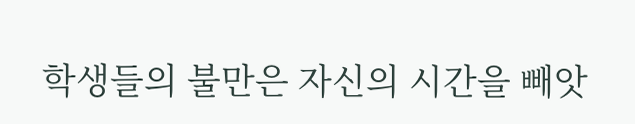학생들의 불만은 자신의 시간을 빼앗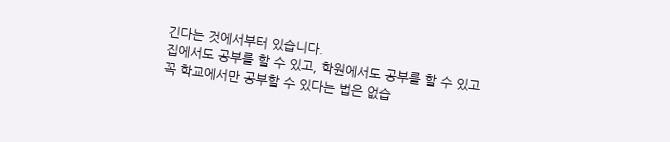긴다는 것에서부터 있습니다.
집에서도 공부를 할 수 있고, 학원에서도 공부를 할 수 있고
꼭 학교에서만 공부할 수 있다는 법은 없습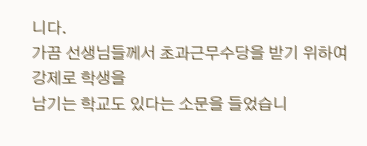니다.
가끔 선생님들께서 초과근무수당을 받기 위하여 강제로 학생을
남기는 학교도 있다는 소문을 들었습니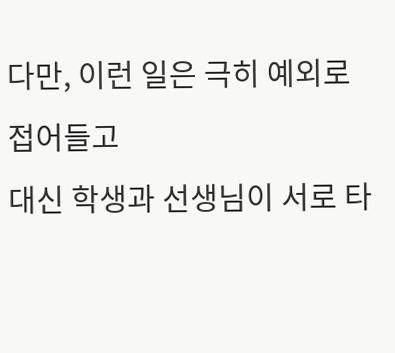다만, 이런 일은 극히 예외로 접어들고
대신 학생과 선생님이 서로 타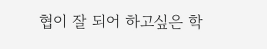협이 잘 되어 하고싶은 학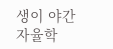생이 야간자율학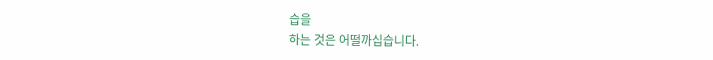습을
하는 것은 어떨까십습니다.